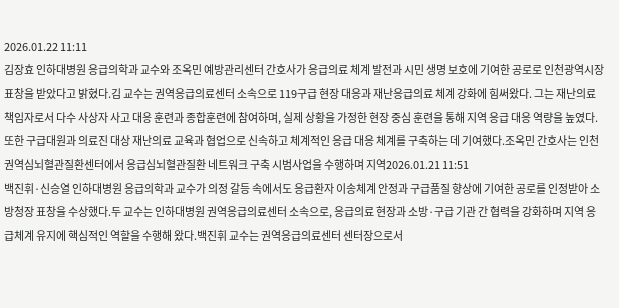2026.01.22 11:11
김장효 인하대병원 응급의학과 교수와 조옥민 예방관리센터 간호사가 응급의료 체계 발전과 시민 생명 보호에 기여한 공로로 인천광역시장 표창을 받았다고 밝혔다.김 교수는 권역응급의료센터 소속으로 119구급 현장 대응과 재난응급의료 체계 강화에 힘써왔다. 그는 재난의료 책임자로서 다수 사상자 사고 대응 훈련과 종합훈련에 참여하며, 실제 상황을 가정한 현장 중심 훈련을 통해 지역 응급 대응 역량을 높였다. 또한 구급대원과 의료진 대상 재난의료 교육과 협업으로 신속하고 체계적인 응급 대응 체계를 구축하는 데 기여했다.조옥민 간호사는 인천권역심뇌혈관질환센터에서 응급심뇌혈관질환 네트워크 구축 시범사업을 수행하며 지역2026.01.21 11:51
백진휘·신승열 인하대병원 응급의학과 교수가 의정 갈등 속에서도 응급환자 이송체계 안정과 구급품질 향상에 기여한 공로를 인정받아 소방청장 표창을 수상했다.두 교수는 인하대병원 권역응급의료센터 소속으로, 응급의료 현장과 소방·구급 기관 간 협력을 강화하며 지역 응급체계 유지에 핵심적인 역할을 수행해 왔다.백진휘 교수는 권역응급의료센터 센터장으로서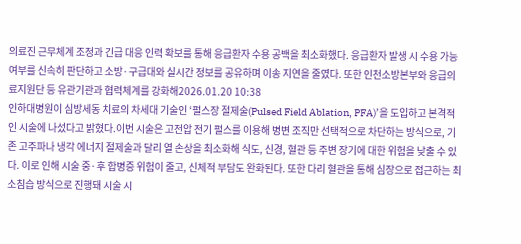의료진 근무체계 조정과 긴급 대응 인력 확보를 통해 응급환자 수용 공백을 최소화했다. 응급환자 발생 시 수용 가능 여부를 신속히 판단하고 소방·구급대와 실시간 정보를 공유하며 이송 지연을 줄였다. 또한 인천소방본부와 응급의료지원단 등 유관기관과 협력체계를 강화해2026.01.20 10:38
인하대병원이 심방세동 치료의 차세대 기술인 ‘펄스장 절제술(Pulsed Field Ablation, PFA)’을 도입하고 본격적인 시술에 나섰다고 밝혔다.이번 시술은 고전압 전기 펄스를 이용해 병변 조직만 선택적으로 차단하는 방식으로, 기존 고주파나 냉각 에너지 절제술과 달리 열 손상을 최소화해 식도, 신경, 혈관 등 주변 장기에 대한 위험을 낮출 수 있다. 이로 인해 시술 중·후 합병증 위험이 줄고, 신체적 부담도 완화된다. 또한 다리 혈관을 통해 심장으로 접근하는 최소침습 방식으로 진행돼 시술 시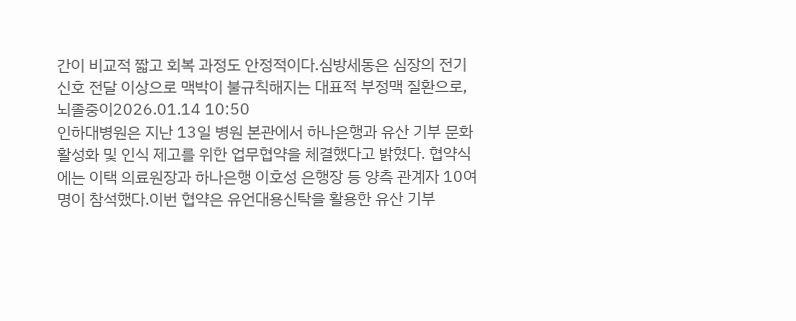간이 비교적 짧고 회복 과정도 안정적이다.심방세동은 심장의 전기 신호 전달 이상으로 맥박이 불규칙해지는 대표적 부정맥 질환으로, 뇌졸중이2026.01.14 10:50
인하대병원은 지난 13일 병원 본관에서 하나은행과 유산 기부 문화 활성화 및 인식 제고를 위한 업무협약을 체결했다고 밝혔다. 협약식에는 이택 의료원장과 하나은행 이호성 은행장 등 양측 관계자 10여 명이 참석했다.이번 협약은 유언대용신탁을 활용한 유산 기부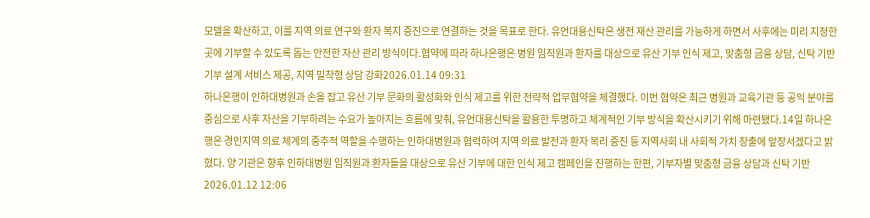모델을 확산하고, 이를 지역 의료 연구와 환자 복지 증진으로 연결하는 것을 목표로 한다. 유언대용신탁은 생전 재산 관리를 가능하게 하면서 사후에는 미리 지정한 곳에 기부할 수 있도록 돕는 안전한 자산 관리 방식이다.협약에 따라 하나은행은 병원 임직원과 환자를 대상으로 유산 기부 인식 제고, 맞춤형 금융 상담, 신탁 기반 기부 설계 서비스 제공, 지역 밀착형 상담 강화2026.01.14 09:31
하나은행이 인하대병원과 손을 잡고 유산 기부 문화의 활성화와 인식 제고를 위한 전략적 업무협약을 체결했다. 이번 협약은 최근 병원과 교육기관 등 공익 분야를 중심으로 사후 자산을 기부하려는 수요가 높아지는 흐름에 맞춰, 유언대용신탁을 활용한 투명하고 체계적인 기부 방식을 확산시키기 위해 마련됐다.14일 하나은행은 경인지역 의료 체계의 중추적 역할을 수행하는 인하대병원과 협력하여 지역 의료 발전과 환자 복리 증진 등 지역사회 내 사회적 가치 창출에 앞장서겠다고 밝혔다. 양 기관은 향후 인하대병원 임직원과 환자들을 대상으로 유산 기부에 대한 인식 제고 캠페인을 진행하는 한편, 기부자별 맞춤형 금융 상담과 신탁 기반2026.01.12 12:06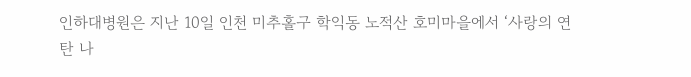인하대병원은 지난 10일 인천 미추홀구 학익동 노적산 호미마을에서 ‘사랑의 연탄 나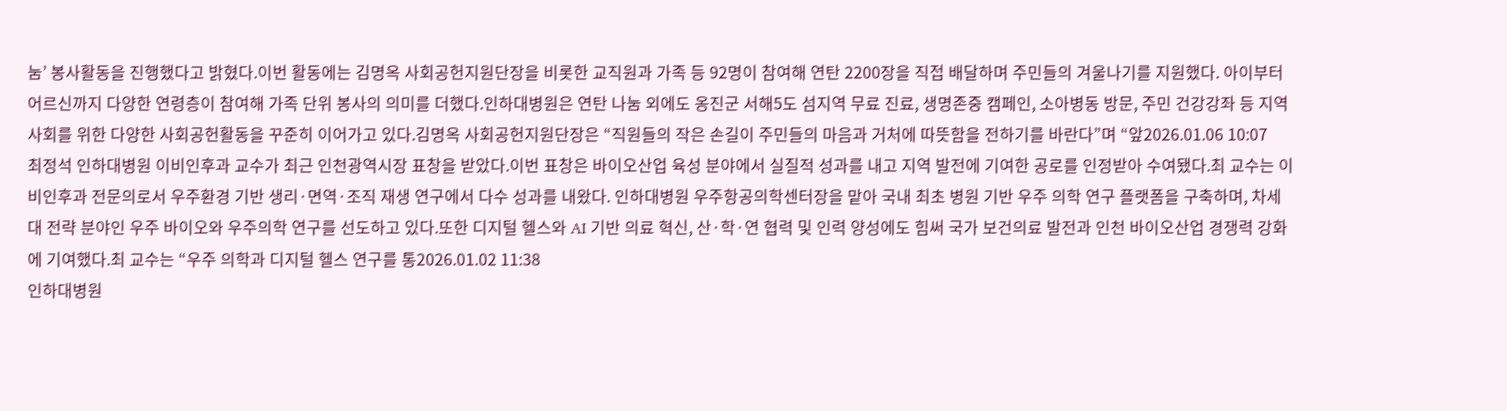눔’ 봉사활동을 진행했다고 밝혔다.이번 활동에는 김명옥 사회공헌지원단장을 비롯한 교직원과 가족 등 92명이 참여해 연탄 2200장을 직접 배달하며 주민들의 겨울나기를 지원했다. 아이부터 어르신까지 다양한 연령층이 참여해 가족 단위 봉사의 의미를 더했다.인하대병원은 연탄 나눔 외에도 옹진군 서해5도 섬지역 무료 진료, 생명존중 캠페인, 소아병동 방문, 주민 건강강좌 등 지역사회를 위한 다양한 사회공헌활동을 꾸준히 이어가고 있다.김명옥 사회공헌지원단장은 “직원들의 작은 손길이 주민들의 마음과 거처에 따뜻함을 전하기를 바란다”며 “앞2026.01.06 10:07
최정석 인하대병원 이비인후과 교수가 최근 인천광역시장 표창을 받았다.이번 표창은 바이오산업 육성 분야에서 실질적 성과를 내고 지역 발전에 기여한 공로를 인정받아 수여됐다.최 교수는 이비인후과 전문의로서 우주환경 기반 생리·면역·조직 재생 연구에서 다수 성과를 내왔다. 인하대병원 우주항공의학센터장을 맡아 국내 최초 병원 기반 우주 의학 연구 플랫폼을 구축하며, 차세대 전략 분야인 우주 바이오와 우주의학 연구를 선도하고 있다.또한 디지털 헬스와 AI 기반 의료 혁신, 산·학·연 협력 및 인력 양성에도 힘써 국가 보건의료 발전과 인천 바이오산업 경쟁력 강화에 기여했다.최 교수는 “우주 의학과 디지털 헬스 연구를 통2026.01.02 11:38
인하대병원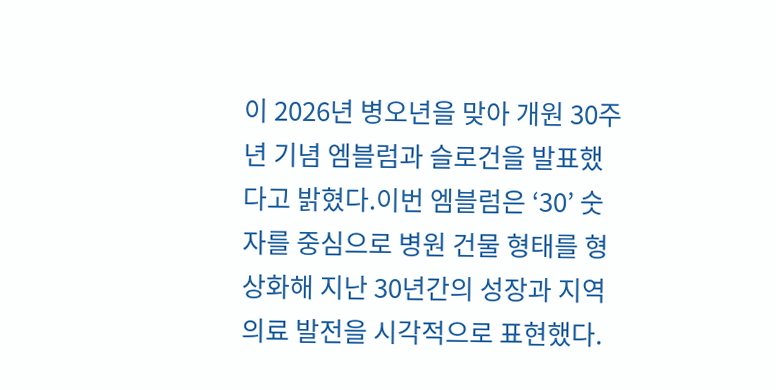이 2026년 병오년을 맞아 개원 30주년 기념 엠블럼과 슬로건을 발표했다고 밝혔다.이번 엠블럼은 ‘30’ 숫자를 중심으로 병원 건물 형태를 형상화해 지난 30년간의 성장과 지역 의료 발전을 시각적으로 표현했다.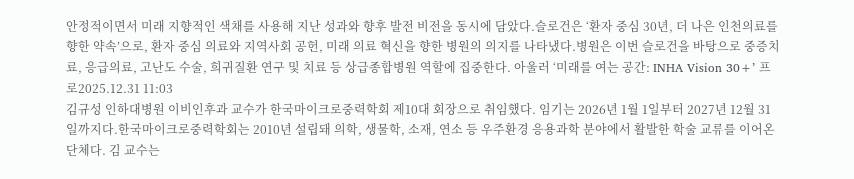안정적이면서 미래 지향적인 색채를 사용해 지난 성과와 향후 발전 비전을 동시에 담았다.슬로건은 ‘환자 중심 30년, 더 나은 인천의료를 향한 약속’으로, 환자 중심 의료와 지역사회 공헌, 미래 의료 혁신을 향한 병원의 의지를 나타냈다.병원은 이번 슬로건을 바탕으로 중증치료, 응급의료, 고난도 수술, 희귀질환 연구 및 치료 등 상급종합병원 역할에 집중한다. 아울러 ‘미래를 여는 공간: INHA Vision 30+’ 프로2025.12.31 11:03
김규성 인하대병원 이비인후과 교수가 한국마이크로중력학회 제10대 회장으로 취임했다. 임기는 2026년 1월 1일부터 2027년 12월 31일까지다.한국마이크로중력학회는 2010년 설립돼 의학, 생물학, 소재, 연소 등 우주환경 응용과학 분야에서 활발한 학술 교류를 이어온 단체다. 김 교수는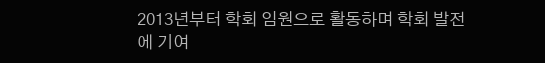2013년부터 학회 임원으로 활동하며 학회 발전에 기여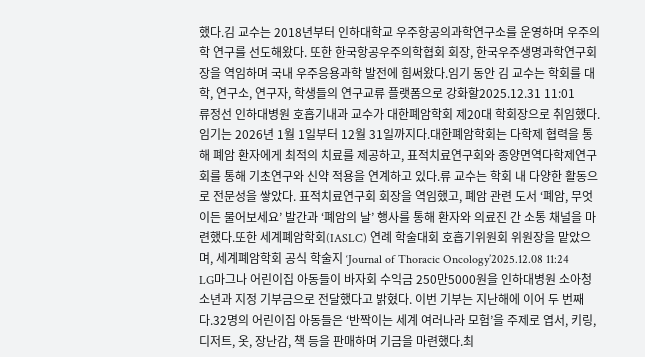했다.김 교수는 2018년부터 인하대학교 우주항공의과학연구소를 운영하며 우주의학 연구를 선도해왔다. 또한 한국항공우주의학협회 회장, 한국우주생명과학연구회장을 역임하며 국내 우주응용과학 발전에 힘써왔다.임기 동안 김 교수는 학회를 대학, 연구소, 연구자, 학생들의 연구교류 플랫폼으로 강화할2025.12.31 11:01
류정선 인하대병원 호흡기내과 교수가 대한폐암학회 제20대 학회장으로 취임했다. 임기는 2026년 1월 1일부터 12월 31일까지다.대한폐암학회는 다학제 협력을 통해 폐암 환자에게 최적의 치료를 제공하고, 표적치료연구회와 종양면역다학제연구회를 통해 기초연구와 신약 적용을 연계하고 있다.류 교수는 학회 내 다양한 활동으로 전문성을 쌓았다. 표적치료연구회 회장을 역임했고, 폐암 관련 도서 ‘폐암, 무엇이든 물어보세요’ 발간과 ‘폐암의 날’ 행사를 통해 환자와 의료진 간 소통 채널을 마련했다.또한 세계폐암학회(IASLC) 연례 학술대회 호흡기위원회 위원장을 맡았으며, 세계폐암학회 공식 학술지 ‘Journal of Thoracic Oncology’2025.12.08 11:24
LG마그나 어린이집 아동들이 바자회 수익금 250만5000원을 인하대병원 소아청소년과 지정 기부금으로 전달했다고 밝혔다. 이번 기부는 지난해에 이어 두 번째다.32명의 어린이집 아동들은 ‘반짝이는 세계 여러나라 모험’을 주제로 엽서, 키링, 디저트, 옷, 장난감, 책 등을 판매하며 기금을 마련했다.최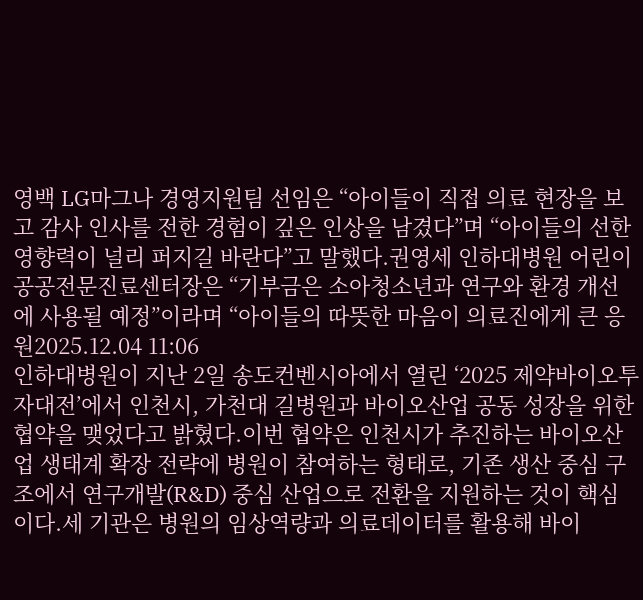영백 LG마그나 경영지원팀 선임은 “아이들이 직접 의료 현장을 보고 감사 인사를 전한 경험이 깊은 인상을 남겼다”며 “아이들의 선한 영향력이 널리 퍼지길 바란다”고 말했다.권영세 인하대병원 어린이공공전문진료센터장은 “기부금은 소아청소년과 연구와 환경 개선에 사용될 예정”이라며 “아이들의 따뜻한 마음이 의료진에게 큰 응원2025.12.04 11:06
인하대병원이 지난 2일 송도컨벤시아에서 열린 ‘2025 제약바이오투자대전’에서 인천시, 가천대 길병원과 바이오산업 공동 성장을 위한 협약을 맺었다고 밝혔다.이번 협약은 인천시가 추진하는 바이오산업 생태계 확장 전략에 병원이 참여하는 형태로, 기존 생산 중심 구조에서 연구개발(R&D) 중심 산업으로 전환을 지원하는 것이 핵심이다.세 기관은 병원의 임상역량과 의료데이터를 활용해 바이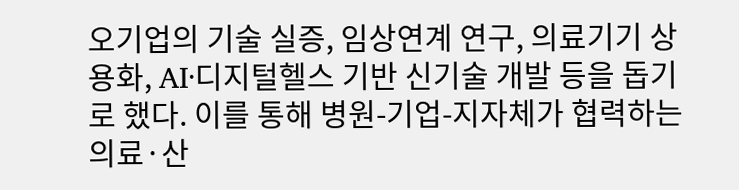오기업의 기술 실증, 임상연계 연구, 의료기기 상용화, AI·디지털헬스 기반 신기술 개발 등을 돕기로 했다. 이를 통해 병원-기업-지자체가 협력하는 의료·산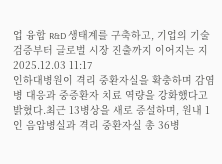업 융합 R&D 생태계를 구축하고, 기업의 기술 검증부터 글로벌 시장 진출까지 이어지는 지2025.12.03 11:17
인하대병원이 격리 중환자실을 확충하며 감염병 대응과 중증환자 치료 역량을 강화했다고 밝혔다.최근 13병상을 새로 증설하며, 원내 1인 음압병실과 격리 중환자실 총 36병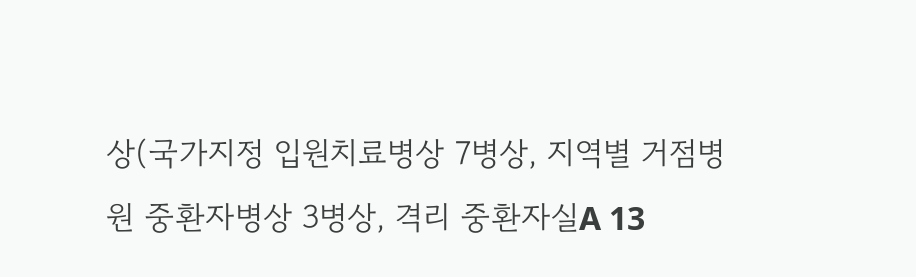상(국가지정 입원치료병상 7병상, 지역별 거점병원 중환자병상 3병상, 격리 중환자실A 13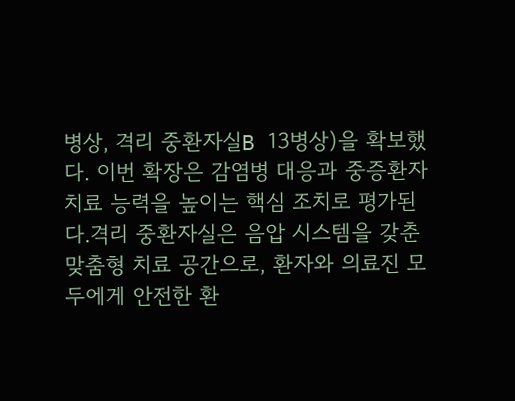병상, 격리 중환자실B 13병상)을 확보했다. 이번 확장은 감염병 대응과 중증환자 치료 능력을 높이는 핵심 조치로 평가된다.격리 중환자실은 음압 시스템을 갖춘 맞춤형 치료 공간으로, 환자와 의료진 모두에게 안전한 환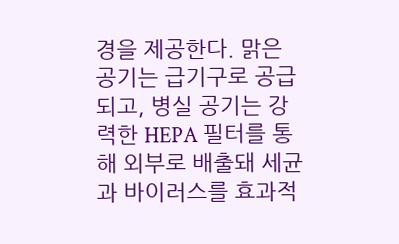경을 제공한다. 맑은 공기는 급기구로 공급되고, 병실 공기는 강력한 HEPA 필터를 통해 외부로 배출돼 세균과 바이러스를 효과적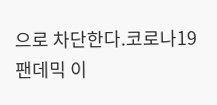으로 차단한다.코로나19 팬데믹 이